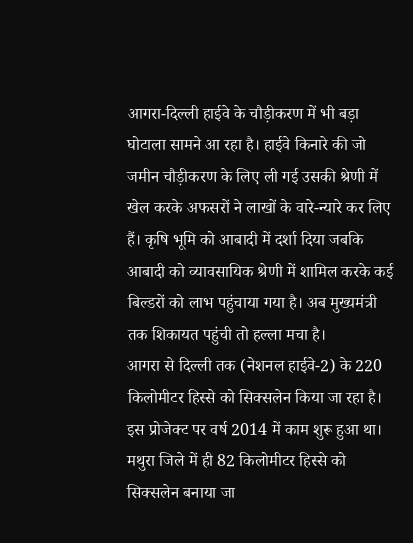आगरा-दिल्ली हाईवे के चौड़ीकरण में भी बड़ा घोटाला सामने आ रहा है। हाईवे किनारे की जो जमीन चौड़ीकरण के लिए ली गई उसकी श्रेणी में खेल करके अफसरों ने लाखों के वारे-न्यारे कर लिए हैं। कृषि भूमि को आबादी में दर्शा दिया जबकि आबादी को व्यावसायिक श्रेणी में शामिल करके कई बिल्डरों को लाभ पहुंचाया गया है। अब मुख्यमंत्री तक शिकायत पहुंची तो हल्ला मचा है।
आगरा से दिल्ली तक (नेशनल हाईवे-2) के 220 किलोमीटर हिस्से को सिक्सलेन किया जा रहा है। इस प्रोजेक्ट पर वर्ष 2014 में काम शुरू हुआ था। मथुरा जिले में ही 82 किलोमीटर हिस्से को सिक्सलेन बनाया जा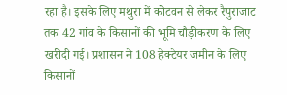रहा है। इसके लिए मथुरा में कोटवन से लेकर रैपुराजाट तक 42 गांव के किसानों की भूमि चौड़ीकरण के लिए खरीदी गई। प्रशासन ने 108 हेक्टेयर जमीन के लिए किसानों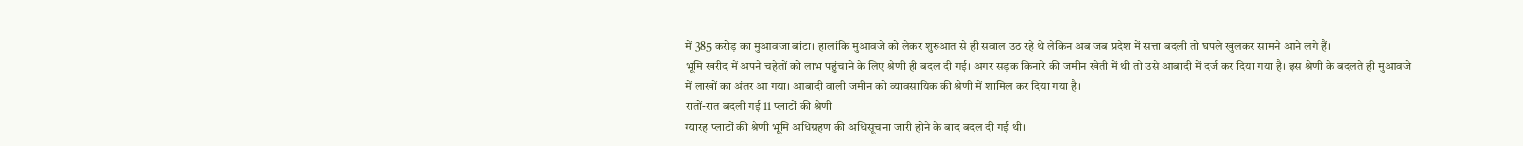में 385 करोड़ का मुआवजा बांटा। हालांकि मुआवजे को लेकर शुरुआत से ही सवाल उठ रहे थे लेकिन अब जब प्रदेश में सत्ता बदली तो घपले खुलकर सामने आने लगे हैं।
भूमि खरीद में अपने चहेतों को लाभ पहुंचाने के लिए श्रेणी ही बदल दी गई। अगर सड़क किनारे की जमीन खेती में थी तो उसे आबादी में दर्ज कर दिया गया है। इस श्रेणी के बदलते ही मुआवजे में लाखों का अंतर आ गया। आबादी वाली जमीन को व्यावसायिक की श्रेणी में शामिल कर दिया गया है।
रातों-रात बदली गई 11 प्लाटों की श्रेणी
ग्यारह प्लाटों की श्रेणी भूमि अधिग्रहण की अधिसूचना जारी होने के बाद बदल दी गई थी।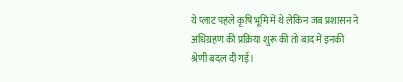ये प्लाट पहले कृषि भूमि में थे लेकिन जब प्रशासन ने अधिग्रहण की प्रक्रिया शुरू की तो बाद में इनकी श्रेणी बदल दी गई।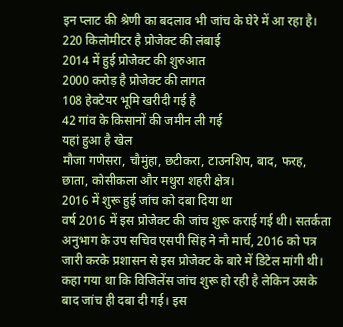इन प्लाट की श्रेणी का बदलाव भी जांच के घेरे में आ रहा है।
220 किलोमीटर है प्रोजेक्ट की लंबाई
2014 में हुई प्रोजेक्ट की शुरुआत
2000 करोड़ है प्रोजेक्ट की लागत
108 हेक्टेयर भूमि खरीदी गई है
42 गांव के किसानों की जमीन ली गई
यहां हुआ है खेल
मौजा गणेसरा, चौमुंहा, छटीकरा, टाउनशिप, बाद, फरह, छाता, कोसीकला और मथुरा शहरी क्षेत्र।
2016 में शुरू हुई जांच को दबा दिया था
वर्ष 2016 में इस प्रोजेक्ट की जांच शुरू कराई गई थी। सतर्कता अनुभाग के उप सचिव एसपी सिंह ने नौ मार्च, 2016 को पत्र जारी करके प्रशासन से इस प्रोजेक्ट के बारे में डिटेल मांगी थी। कहा गया था कि विजिलेंस जांच शुरू हो रही है लेकिन उसके बाद जांच ही दबा दी गई। इस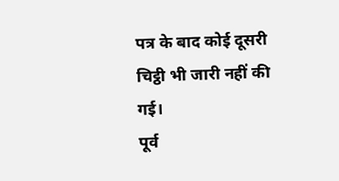पत्र के बाद कोई दूसरी चिट्ठी भी जारी नहीं की गई।
पूर्व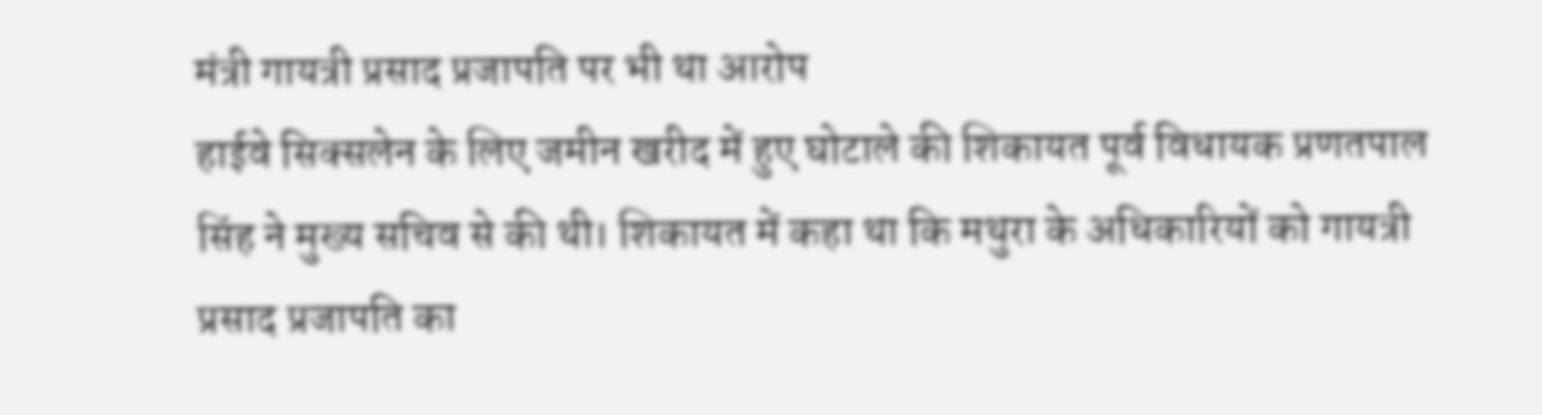मंत्री गायत्री प्रसाद प्रजापति पर भी था आरोप
हाईवे सिक्सलेन के लिए जमीन खरीद में हुए घोटाले की शिकायत पूर्व विधायक प्रणतपाल सिंह ने मुख्य सचिव से की थी। शिकायत में कहा था कि मथुरा के अधिकारियों को गायत्री प्रसाद प्रजापति का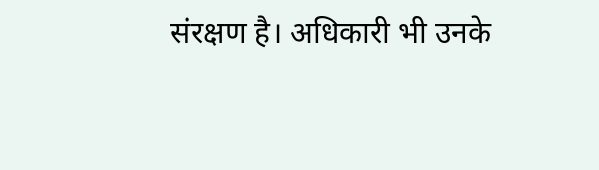संरक्षण है। अधिकारी भी उनके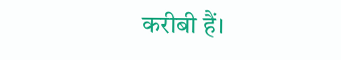करीबी हैं।